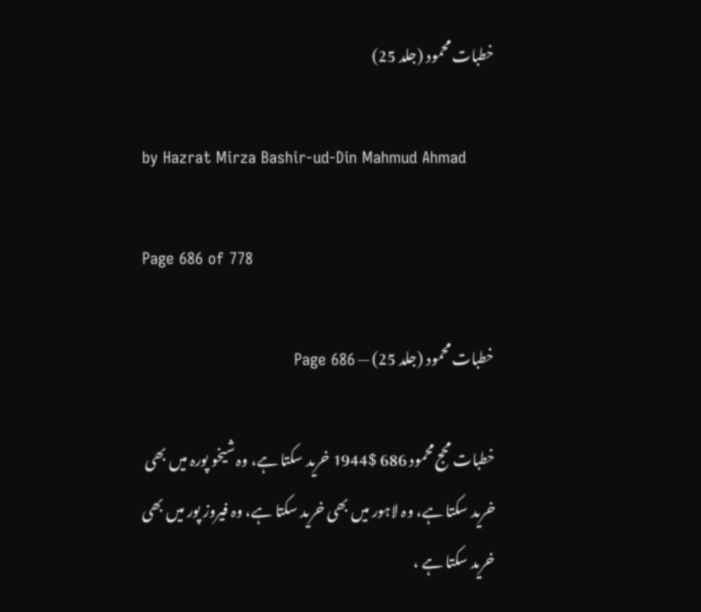خطبات محمود (جلد 25)

by Hazrat Mirza Bashir-ud-Din Mahmud Ahmad

Page 686 of 778

خطبات محمود (جلد 25) — Page 686

خطبات محج محمود 686 $1944 خرید سکتا ہے، وہ شیخو پورہ میں بھی خرید سکتا ہے، وہ لاہور میں بھی خرید سکتا ہے، وہ فیروز پور میں بھی خرید سکتا ہے ،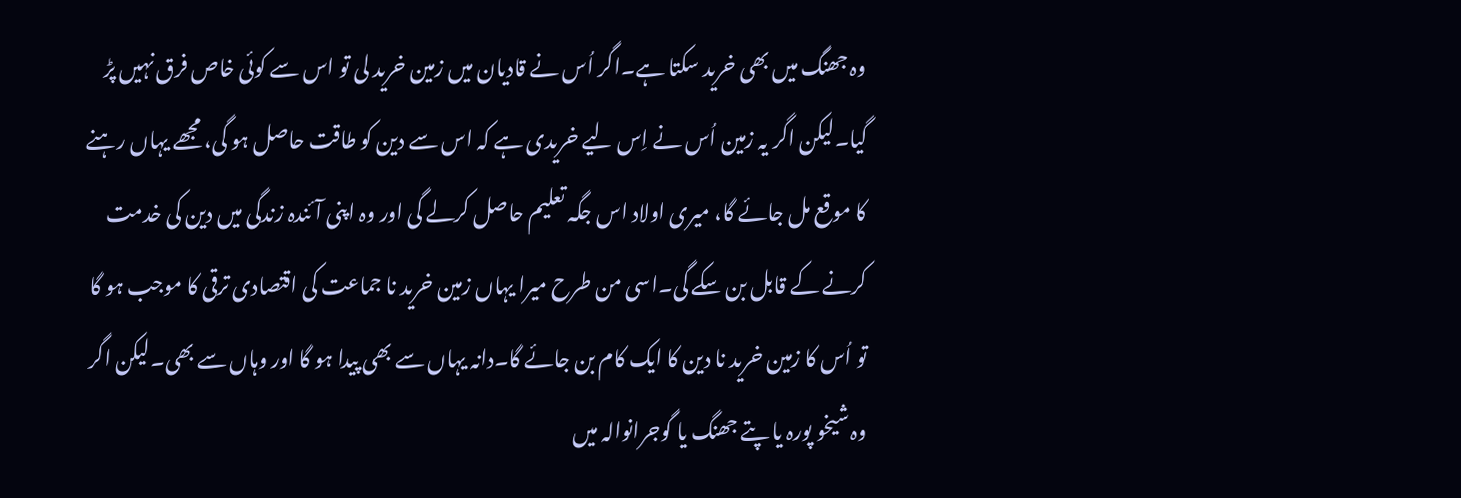وہ جھنگ میں بھی خرید سکتا ہے۔اگر اُس نے قادیان میں زمین خرید لی تو اس سے کوئی خاص فرق نہیں پڑ گیا۔لیکن اگر یہ زمین اُس نے اِس لیے خریدی ہے کہ اس سے دین کو طاقت حاصل ہو گی، مجھے یہاں رہنے کا موقع مل جائے گا، میری اولاد اس جگہ تعلیم حاصل کرلے گی اور وہ اپنی آئندہ زندگی میں دین کی خدمت کرنے کے قابل بن سکے گی۔اسی من طرح میرا یہاں زمین خرید نا جماعت کی اقتصادی ترقی کا موجب ہو گا تو اُس کا زمین خرید نا دین کا ایک کام بن جائے گا۔دانہ یہاں سے بھی پیدا ہو گا اور وہاں سے بھی۔لیکن اگر وہ شیخو پورہ یا پتے جھنگ یا گوجرانوالہ میں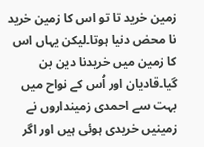زمین خرید تا تو اس کا زمین خرید نا محض دنیا ہوتا۔لیکن یہاں اس کا زمین میں خریدنا دین بن گیا۔قادیان اور اُس کے نواح میں بہت سے احمدی زمینداروں نے زمینیں خریدی ہوئی ہیں اور اگر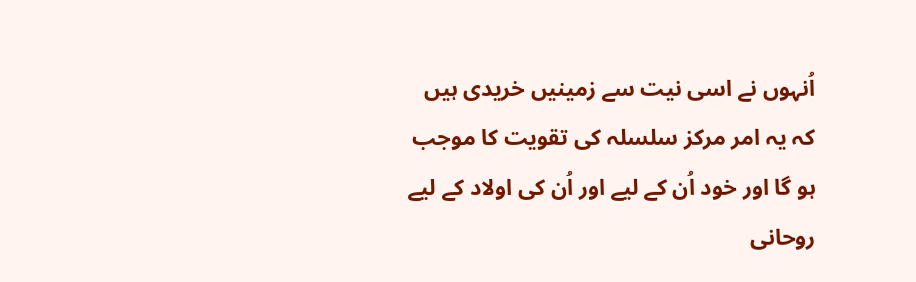اُنہوں نے اسی نیت سے زمینیں خریدی ہیں کہ یہ امر مرکز سلسلہ کی تقویت کا موجب ہو گا اور خود اُن کے لیے اور اُن کی اولاد کے لیے روحانی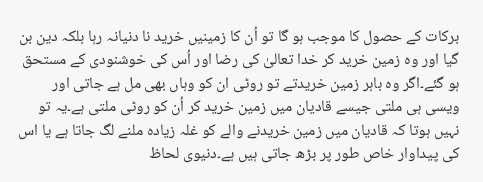برکات کے حصول کا موجب ہو گا تو اُن کا زمینیں خرید نا دنیانہ رہا بلکہ دین بن گیا اور وہ زمین خرید کر خدا تعالیٰ کی رضا اور اُس کی خوشنودی کے مستحق ہو گئے۔اگر وہ باہر زمین خریدتے تو روٹی ان کو وہاں بھی مل ہے جاتی اور ویسی ہی ملتی جیسے قادیان میں زمین خرید کر اُن کو روٹی ملتی ہے۔یہ تو نہیں ہوتا کہ قادیان میں زمین خریدنے والے کو غلہ زیادہ ملنے لگ جاتا ہے یا اس کی پیداوار خاص طور پر بڑھ جاتی ہیں ہے۔دنیوی لحاظ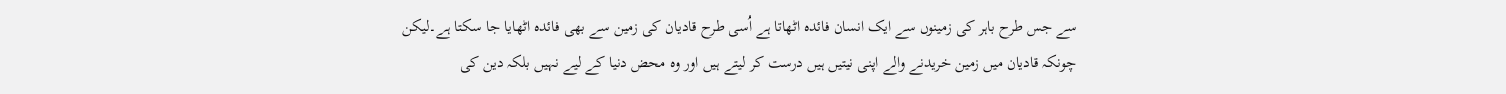سے جس طرح باہر کی زمینوں سے ایک انسان فائدہ اٹھاتا ہے اُسی طرح قادیان کی زمین سے بھی فائدہ اٹھایا جا سکتا ہے۔لیکن چونکہ قادیان میں زمین خریدنے والے اپنی نیتیں ہیں درست کر لیتے ہیں اور وہ محض دنیا کے لیے نہیں بلکہ دین کی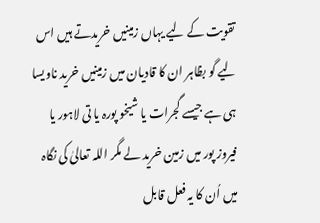تقویت کے لیے یہاں زمینیں خریدتے ہیں اس لیے گو بظاہر ان کا قادیان میں زمینیں خرید ناویسا ہی ہے جیسے گجرات یا شیخو پورہ یا تی لاہور یا فیروز پور میں زمین خرید لے مگر اللہ تعالیٰ کی نگاہ میں اُن کا یہ فعل قابل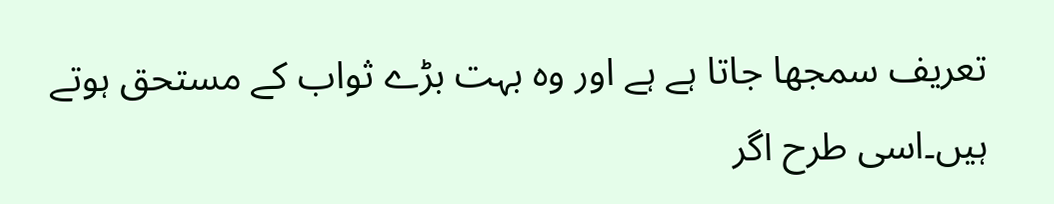تعریف سمجھا جاتا ہے ہے اور وہ بہت بڑے ثواب کے مستحق ہوتے ہیں۔اسی طرح اگر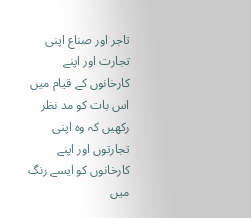تاجر اور صناع اپنی تجارت اور اپنے کارخانوں کے قیام میں اس بات کو مد نظر رکھیں کہ وہ اپنی تجارتوں اور اپنے کارخانوں کو ایسے رنگ میں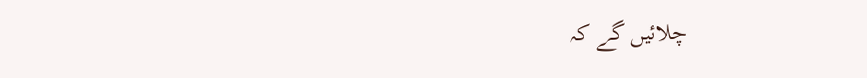چلائیں گے کہ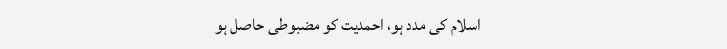اسلام کی مدد ہو، احمدیت کو مضبوطی حاصل ہو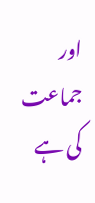اور جماعت کی ہے